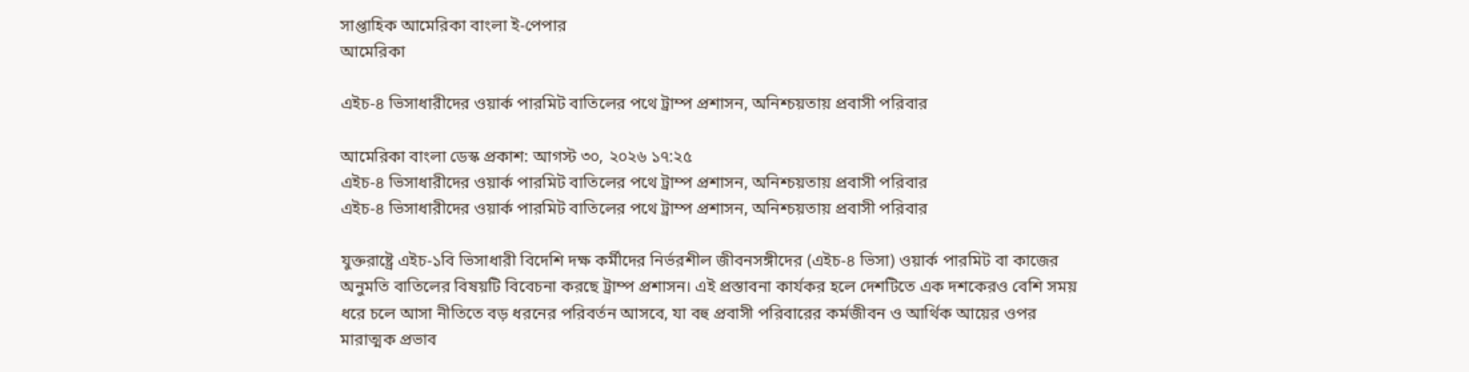সাপ্তাহিক আমেরিকা বাংলা ই-পেপার
আমেরিকা

এইচ-৪ ভিসাধারীদের ওয়ার্ক পারমিট বাতিলের পথে ট্রাম্প প্রশাসন, অনিশ্চয়তায় প্রবাসী পরিবার

আমেরিকা বাংলা ডেস্ক প্রকাশ: আগস্ট ৩০, ২০২৬ ১৭:২৫
এইচ-৪ ভিসাধারীদের ওয়ার্ক পারমিট বাতিলের পথে ট্রাম্প প্রশাসন, অনিশ্চয়তায় প্রবাসী পরিবার
এইচ-৪ ভিসাধারীদের ওয়ার্ক পারমিট বাতিলের পথে ট্রাম্প প্রশাসন, অনিশ্চয়তায় প্রবাসী পরিবার

যুক্তরাষ্ট্রে এইচ-১বি ভিসাধারী বিদেশি দক্ষ কর্মীদের নির্ভরশীল জীবনসঙ্গীদের (এইচ-৪ ভিসা) ওয়ার্ক পারমিট বা কাজের অনুমতি বাতিলের বিষয়টি বিবেচনা করছে ট্রাম্প প্রশাসন। এই প্রস্তাবনা কার্যকর হলে দেশটিতে এক দশকেরও বেশি সময় ধরে চলে আসা নীতিতে বড় ধরনের পরিবর্তন আসবে, যা বহু প্রবাসী পরিবারের কর্মজীবন ও আর্থিক আয়ের ওপর মারাত্মক প্রভাব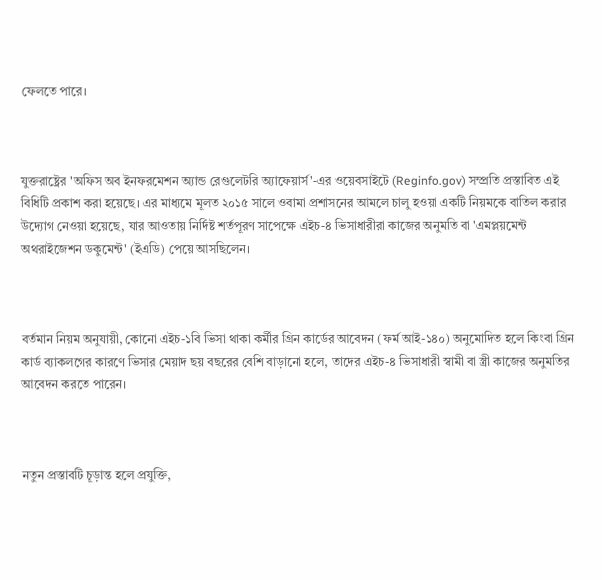ফেলতে পারে।



যুক্তরাষ্ট্রের 'অফিস অব ইনফরমেশন অ্যান্ড রেগুলেটরি অ্যাফেয়ার্স'-এর ওয়েবসাইটে (Reginfo.gov) সম্প্রতি প্রস্তাবিত এই বিধিটি প্রকাশ করা হয়েছে। এর মাধ্যমে মূলত ২০১৫ সালে ওবামা প্রশাসনের আমলে চালু হওয়া একটি নিয়মকে বাতিল করার উদ্যোগ নেওয়া হয়েছে, যার আওতায় নির্দিষ্ট শর্তপূরণ সাপেক্ষে এইচ-৪ ভিসাধারীরা কাজের অনুমতি বা 'এমপ্লয়মেন্ট অথরাইজেশন ডকুমেন্ট' (ইএডি) পেয়ে আসছিলেন।



বর্তমান নিয়ম অনুযায়ী, কোনো এইচ-১বি ভিসা থাকা কর্মীর গ্রিন কার্ডের আবেদন (ফর্ম আই-১৪০) অনুমোদিত হলে কিংবা গ্রিন কার্ড ব্যাকলগের কারণে ভিসার মেয়াদ ছয় বছরের বেশি বাড়ানো হলে, তাদের এইচ-৪ ভিসাধারী স্বামী বা স্ত্রী কাজের অনুমতির আবেদন করতে পারেন।



নতুন প্রস্তাবটি চূড়ান্ত হলে প্রযুক্তি,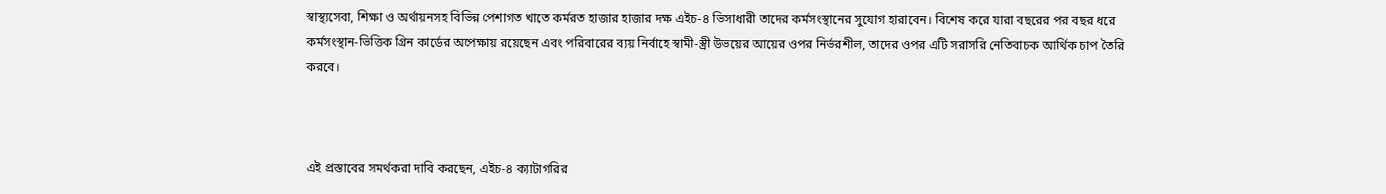স্বাস্থ্যসেবা, শিক্ষা ও অর্থায়নসহ বিভিন্ন পেশাগত খাতে কর্মরত হাজার হাজার দক্ষ এইচ-৪ ভিসাধারী তাদের কর্মসংস্থানের সুযোগ হারাবেন। বিশেষ করে যারা বছরের পর বছর ধরে কর্মসংস্থান-ভিত্তিক গ্রিন কার্ডের অপেক্ষায় রয়েছেন এবং পরিবারের ব্যয় নির্বাহে স্বামী-স্ত্রী উভয়ের আয়ের ওপর নির্ভরশীল, তাদের ওপর এটি সরাসরি নেতিবাচক আর্থিক চাপ তৈরি করবে।



এই প্রস্তাবের সমর্থকরা দাবি করছেন, এইচ-৪ ক্যাটাগরির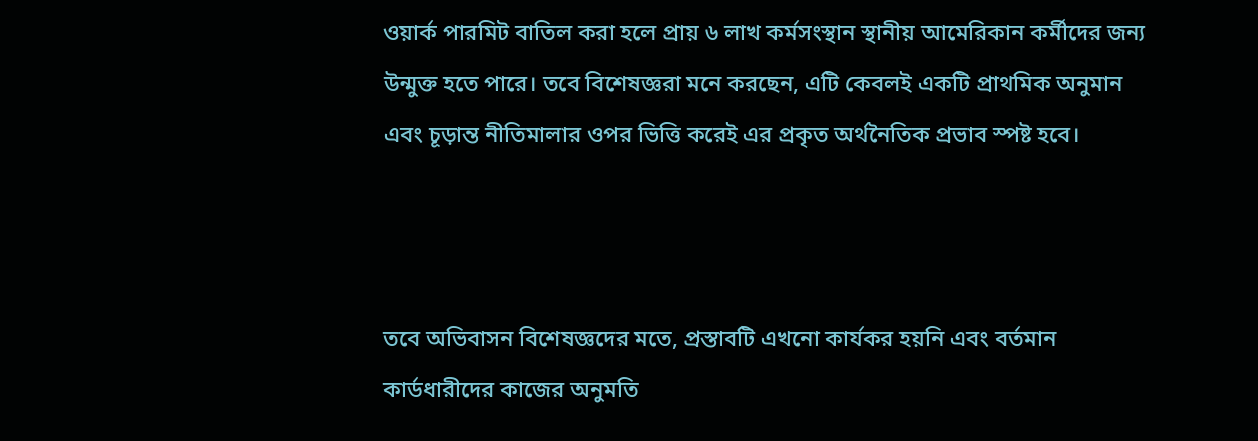ওয়ার্ক পারমিট বাতিল করা হলে প্রায় ৬ লাখ কর্মসংস্থান স্থানীয় আমেরিকান কর্মীদের জন্য উন্মুক্ত হতে পারে। তবে বিশেষজ্ঞরা মনে করছেন, এটি কেবলই একটি প্রাথমিক অনুমান এবং চূড়ান্ত নীতিমালার ওপর ভিত্তি করেই এর প্রকৃত অর্থনৈতিক প্রভাব স্পষ্ট হবে।



তবে অভিবাসন বিশেষজ্ঞদের মতে, প্রস্তাবটি এখনো কার্যকর হয়নি এবং বর্তমান কার্ডধারীদের কাজের অনুমতি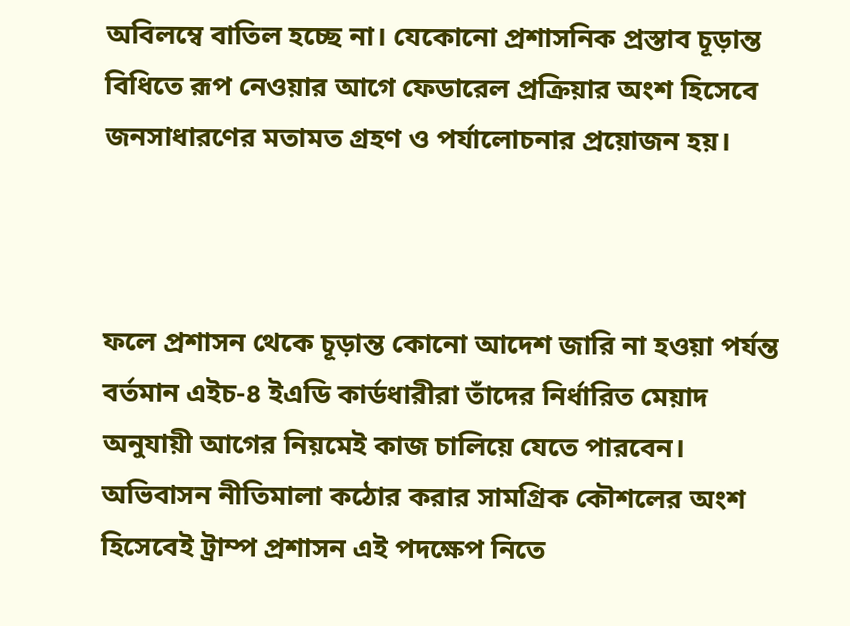অবিলম্বে বাতিল হচ্ছে না। যেকোনো প্রশাসনিক প্রস্তাব চূড়ান্ত বিধিতে রূপ নেওয়ার আগে ফেডারেল প্রক্রিয়ার অংশ হিসেবে জনসাধারণের মতামত গ্রহণ ও পর্যালোচনার প্রয়োজন হয়।



ফলে প্রশাসন থেকে চূড়ান্ত কোনো আদেশ জারি না হওয়া পর্যন্ত বর্তমান এইচ-৪ ইএডি কার্ডধারীরা তাঁদের নির্ধারিত মেয়াদ অনুযায়ী আগের নিয়মেই কাজ চালিয়ে যেতে পারবেন। অভিবাসন নীতিমালা কঠোর করার সামগ্রিক কৌশলের অংশ হিসেবেই ট্রাম্প প্রশাসন এই পদক্ষেপ নিতে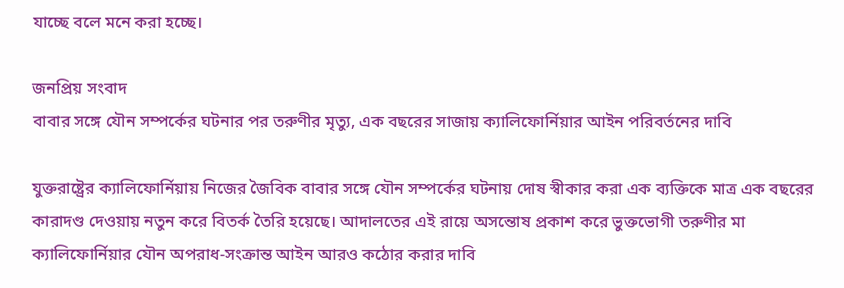যাচ্ছে বলে মনে করা হচ্ছে।

জনপ্রিয় সংবাদ
বাবার সঙ্গে যৌন সম্পর্কের ঘটনার পর তরুণীর মৃত্যু, এক বছরের সাজায় ক্যালিফোর্নিয়ার আইন পরিবর্তনের দাবি

যুক্তরাষ্ট্রের ক্যালিফোর্নিয়ায় নিজের জৈবিক বাবার সঙ্গে যৌন সম্পর্কের ঘটনায় দোষ স্বীকার করা এক ব্যক্তিকে মাত্র এক বছরের কারাদণ্ড দেওয়ায় নতুন করে বিতর্ক তৈরি হয়েছে। আদালতের এই রায়ে অসন্তোষ প্রকাশ করে ভুক্তভোগী তরুণীর মা ক্যালিফোর্নিয়ার যৌন অপরাধ-সংক্রান্ত আইন আরও কঠোর করার দাবি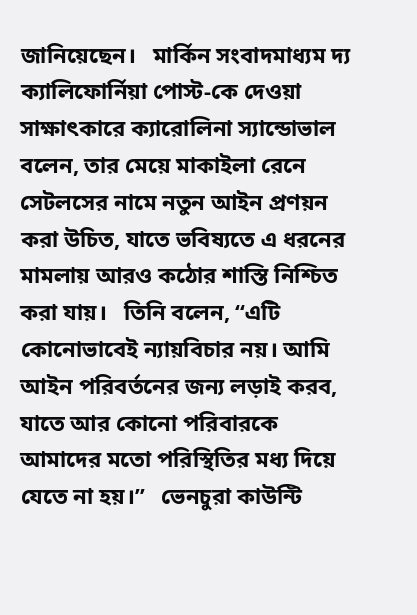জানিয়েছেন।   মার্কিন সংবাদমাধ্যম দ্য ক্যালিফোর্নিয়া পোস্ট-কে দেওয়া সাক্ষাৎকারে ক্যারোলিনা স্যান্ডোভাল বলেন, তার মেয়ে মাকাইলা রেনে সেটলসের নামে নতুন আইন প্রণয়ন করা উচিত, যাতে ভবিষ্যতে এ ধরনের মামলায় আরও কঠোর শাস্তি নিশ্চিত করা যায়।   তিনি বলেন, “এটি কোনোভাবেই ন্যায়বিচার নয়। আমি আইন পরিবর্তনের জন্য লড়াই করব, যাতে আর কোনো পরিবারকে আমাদের মতো পরিস্থিতির মধ্য দিয়ে যেতে না হয়।”   ভেনচুরা কাউন্টি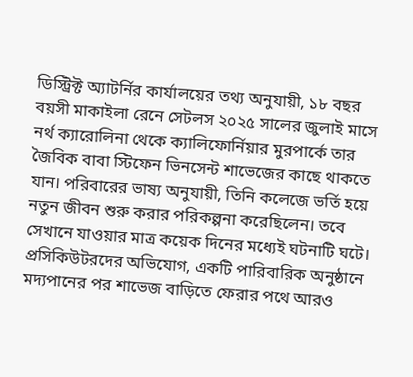ডিস্ট্রিক্ট অ্যাটর্নির কার্যালয়ের তথ্য অনুযায়ী, ১৮ বছর বয়সী মাকাইলা রেনে সেটলস ২০২৫ সালের জুলাই মাসে নর্থ ক্যারোলিনা থেকে ক্যালিফোর্নিয়ার মুরপার্কে তার জৈবিক বাবা স্টিফেন ভিনসেন্ট শাভেজের কাছে থাকতে যান। পরিবারের ভাষ্য অনুযায়ী, তিনি কলেজে ভর্তি হয়ে নতুন জীবন শুরু করার পরিকল্পনা করেছিলেন। তবে সেখানে যাওয়ার মাত্র কয়েক দিনের মধ্যেই ঘটনাটি ঘটে।   প্রসিকিউটরদের অভিযোগ, একটি পারিবারিক অনুষ্ঠানে মদ্যপানের পর শাভেজ বাড়িতে ফেরার পথে আরও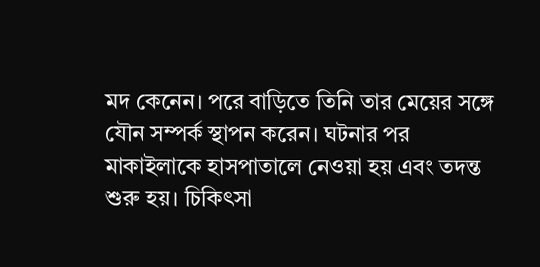মদ কেনেন। পরে বাড়িতে তিনি তার মেয়ের সঙ্গে যৌন সম্পর্ক স্থাপন করেন। ঘটনার পর মাকাইলাকে হাসপাতালে নেওয়া হয় এবং তদন্ত শুরু হয়। চিকিৎসা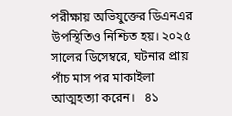পরীক্ষায় অভিযুক্তের ডিএনএর উপস্থিতিও নিশ্চিত হয়। ২০২৫ সালের ডিসেম্বরে, ঘটনার প্রায় পাঁচ মাস পর মাকাইলা আত্মহত্যা করেন।   ৪১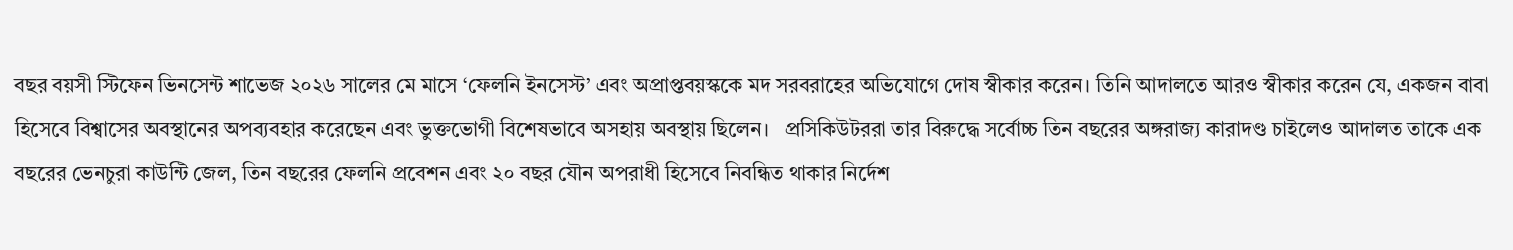বছর বয়সী স্টিফেন ভিনসেন্ট শাভেজ ২০২৬ সালের মে মাসে ‘ফেলনি ইনসেস্ট’ এবং অপ্রাপ্তবয়স্ককে মদ সরবরাহের অভিযোগে দোষ স্বীকার করেন। তিনি আদালতে আরও স্বীকার করেন যে, একজন বাবা হিসেবে বিশ্বাসের অবস্থানের অপব্যবহার করেছেন এবং ভুক্তভোগী বিশেষভাবে অসহায় অবস্থায় ছিলেন।   প্রসিকিউটররা তার বিরুদ্ধে সর্বোচ্চ তিন বছরের অঙ্গরাজ্য কারাদণ্ড চাইলেও আদালত তাকে এক বছরের ভেনচুরা কাউন্টি জেল, তিন বছরের ফেলনি প্রবেশন এবং ২০ বছর যৌন অপরাধী হিসেবে নিবন্ধিত থাকার নির্দেশ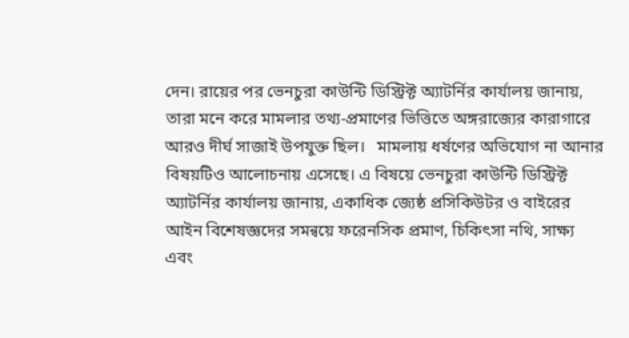দেন। রায়ের পর ভেনচুরা কাউন্টি ডিস্ট্রিক্ট অ্যাটর্নির কার্যালয় জানায়, তারা মনে করে মামলার তথ্য-প্রমাণের ভিত্তিতে অঙ্গরাজ্যের কারাগারে আরও দীর্ঘ সাজাই উপযুক্ত ছিল।   মামলায় ধর্ষণের অভিযোগ না আনার বিষয়টিও আলোচনায় এসেছে। এ বিষয়ে ভেনচুরা কাউন্টি ডিস্ট্রিক্ট অ্যাটর্নির কার্যালয় জানায়, একাধিক জ্যেষ্ঠ প্রসিকিউটর ও বাইরের আইন বিশেষজ্ঞদের সমন্বয়ে ফরেনসিক প্রমাণ, চিকিৎসা নথি, সাক্ষ্য এবং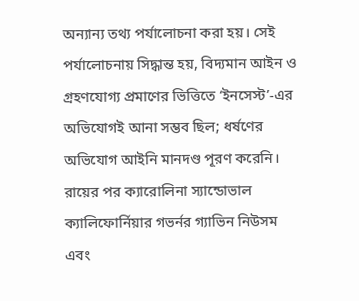অন্যান্য তথ্য পর্যালোচনা করা হয়। সেই পর্যালোচনায় সিদ্ধান্ত হয়, বিদ্যমান আইন ও গ্রহণযোগ্য প্রমাণের ভিত্তিতে ‘ইনসেস্ট’-এর অভিযোগই আনা সম্ভব ছিল; ধর্ষণের অভিযোগ আইনি মানদণ্ড পূরণ করেনি।   রায়ের পর ক্যারোলিনা স্যান্ডোভাল ক্যালিফোর্নিয়ার গভর্নর গ্যাভিন নিউসম এবং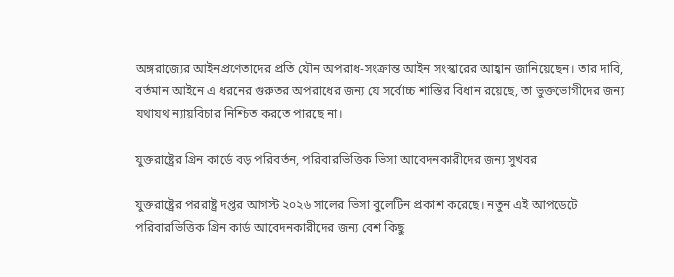অঙ্গরাজ্যের আইনপ্রণেতাদের প্রতি যৌন অপরাধ-সংক্রান্ত আইন সংস্কারের আহ্বান জানিয়েছেন। তার দাবি, বর্তমান আইনে এ ধরনের গুরুতর অপরাধের জন্য যে সর্বোচ্চ শাস্তির বিধান রয়েছে, তা ভুক্তভোগীদের জন্য যথাযথ ন্যায়বিচার নিশ্চিত করতে পারছে না।

যুক্তরাষ্ট্রের গ্রিন কার্ডে বড় পরিবর্তন, পরিবারভিত্তিক ভিসা আবেদনকারীদের জন্য সুখবর

যুক্তরাষ্ট্রের পররাষ্ট্র দপ্তর আগস্ট ২০২৬ সালের ভিসা বুলেটিন প্রকাশ করেছে। নতুন এই আপডেটে পরিবারভিত্তিক গ্রিন কার্ড আবেদনকারীদের জন্য বেশ কিছু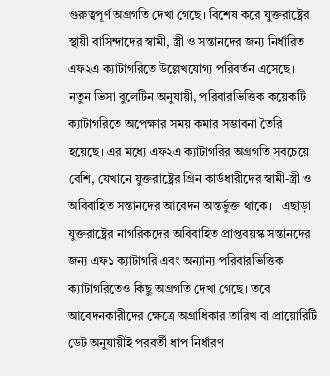গুরুত্বপূর্ণ অগ্রগতি দেখা গেছে। বিশেষ করে যুক্তরাষ্ট্রের স্থায়ী বাসিন্দাদের স্বামী, স্ত্রী ও সন্তানদের জন্য নির্ধারিত এফ২এ ক্যাটাগরিতে উল্লেখযোগ্য পরিবর্তন এসেছে।   নতুন ভিসা বুলেটিন অনুযায়ী, পরিবারভিত্তিক কয়েকটি ক্যাটাগরিতে অপেক্ষার সময় কমার সম্ভাবনা তৈরি হয়েছে। এর মধ্যে এফ২এ ক্যাটাগরির অগ্রগতি সবচেয়ে বেশি, যেখানে যুক্তরাষ্ট্রের গ্রিন কার্ডধারীদের স্বামী-স্ত্রী ও অবিবাহিত সন্তানদের আবেদন অন্তর্ভুক্ত থাকে।   এছাড়া যুক্তরাষ্ট্রের নাগরিকদের অবিবাহিত প্রাপ্তবয়স্ক সন্তানদের জন্য এফ১ ক্যাটাগরি এবং অন্যান্য পরিবারভিত্তিক ক্যাটাগরিতেও কিছু অগ্রগতি দেখা গেছে। তবে আবেদনকারীদের ক্ষেত্রে অগ্রাধিকার তারিখ বা প্রায়োরিটি ডেট অনুযায়ীই পরবর্তী ধাপ নির্ধারণ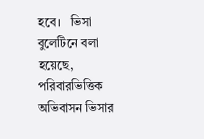হবে।   ভিসা বুলেটিনে বলা হয়েছে, পরিবারভিত্তিক অভিবাসন ভিসার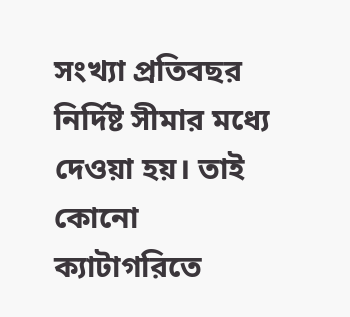সংখ্যা প্রতিবছর নির্দিষ্ট সীমার মধ্যে দেওয়া হয়। তাই কোনো ক্যাটাগরিতে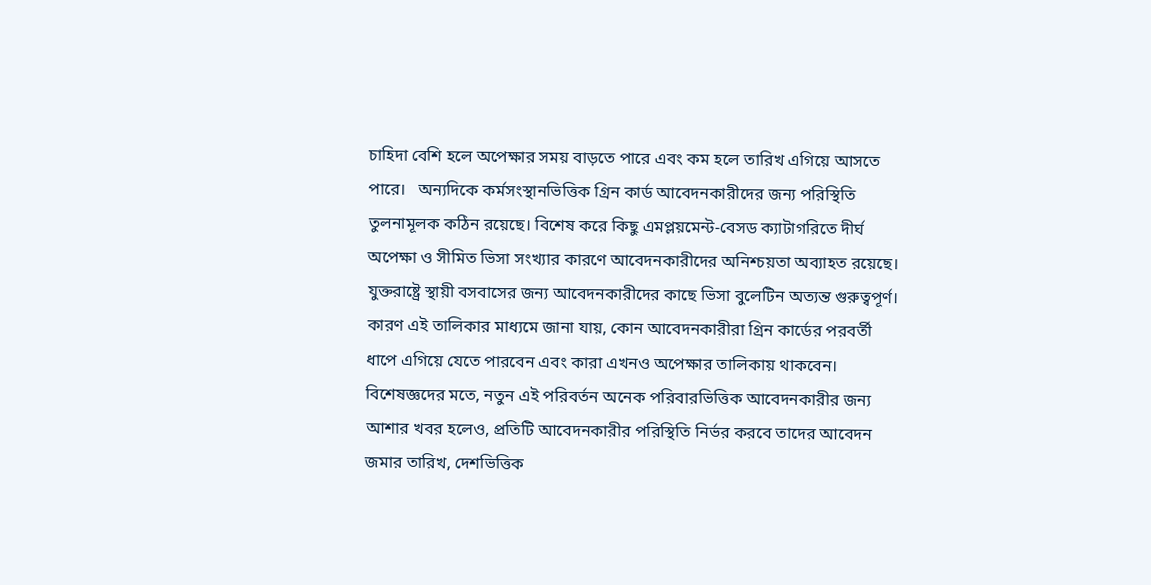চাহিদা বেশি হলে অপেক্ষার সময় বাড়তে পারে এবং কম হলে তারিখ এগিয়ে আসতে পারে।   অন্যদিকে কর্মসংস্থানভিত্তিক গ্রিন কার্ড আবেদনকারীদের জন্য পরিস্থিতি তুলনামূলক কঠিন রয়েছে। বিশেষ করে কিছু এমপ্লয়মেন্ট-বেসড ক্যাটাগরিতে দীর্ঘ অপেক্ষা ও সীমিত ভিসা সংখ্যার কারণে আবেদনকারীদের অনিশ্চয়তা অব্যাহত রয়েছে।   যুক্তরাষ্ট্রে স্থায়ী বসবাসের জন্য আবেদনকারীদের কাছে ভিসা বুলেটিন অত্যন্ত গুরুত্বপূর্ণ। কারণ এই তালিকার মাধ্যমে জানা যায়, কোন আবেদনকারীরা গ্রিন কার্ডের পরবর্তী ধাপে এগিয়ে যেতে পারবেন এবং কারা এখনও অপেক্ষার তালিকায় থাকবেন।   বিশেষজ্ঞদের মতে, নতুন এই পরিবর্তন অনেক পরিবারভিত্তিক আবেদনকারীর জন্য আশার খবর হলেও, প্রতিটি আবেদনকারীর পরিস্থিতি নির্ভর করবে তাদের আবেদন জমার তারিখ, দেশভিত্তিক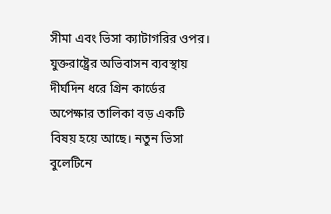সীমা এবং ভিসা ক্যাটাগরির ওপর।   যুক্তরাষ্ট্রের অভিবাসন ব্যবস্থায় দীর্ঘদিন ধরে গ্রিন কার্ডের অপেক্ষার তালিকা বড় একটি বিষয় হয়ে আছে। নতুন ভিসা বুলেটিনে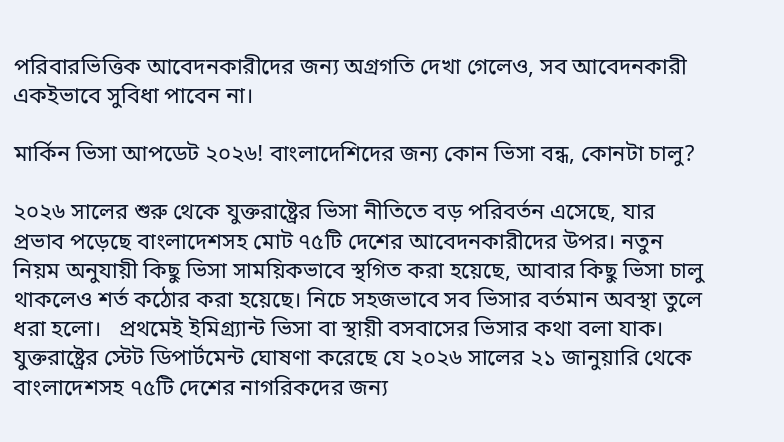পরিবারভিত্তিক আবেদনকারীদের জন্য অগ্রগতি দেখা গেলেও, সব আবেদনকারী একইভাবে সুবিধা পাবেন না।

মার্কিন ভিসা আপডেট ২০২৬! বাংলাদেশিদের জন্য কোন ভিসা বন্ধ, কোনটা চালু?

২০২৬ সালের শুরু থেকে যুক্তরাষ্ট্রের ভিসা নীতিতে বড় পরিবর্তন এসেছে, যার প্রভাব পড়েছে বাংলাদেশসহ মোট ৭৫টি দেশের আবেদনকারীদের উপর। নতুন নিয়ম অনুযায়ী কিছু ভিসা সাময়িকভাবে স্থগিত করা হয়েছে, আবার কিছু ভিসা চালু থাকলেও শর্ত কঠোর করা হয়েছে। নিচে সহজভাবে সব ভিসার বর্তমান অবস্থা তুলে ধরা হলো।   প্রথমেই ইমিগ্র্যান্ট ভিসা বা স্থায়ী বসবাসের ভিসার কথা বলা যাক। যুক্তরাষ্ট্রের স্টেট ডিপার্টমেন্ট ঘোষণা করেছে যে ২০২৬ সালের ২১ জানুয়ারি থেকে বাংলাদেশসহ ৭৫টি দেশের নাগরিকদের জন্য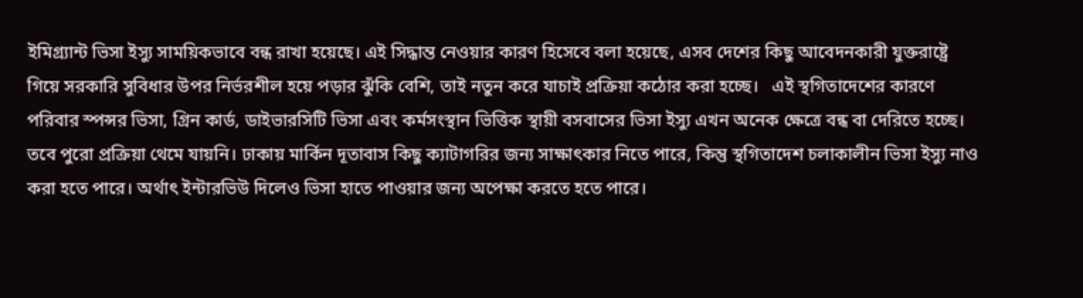ইমিগ্র্যান্ট ভিসা ইস্যু সাময়িকভাবে বন্ধ রাখা হয়েছে। এই সিদ্ধান্ত নেওয়ার কারণ হিসেবে বলা হয়েছে, এসব দেশের কিছু আবেদনকারী যুক্তরাষ্ট্রে গিয়ে সরকারি সুবিধার উপর নির্ভরশীল হয়ে পড়ার ঝুঁকি বেশি, তাই নতুন করে যাচাই প্রক্রিয়া কঠোর করা হচ্ছে।   এই স্থগিতাদেশের কারণে পরিবার স্পন্সর ভিসা, গ্রিন কার্ড, ডাইভারসিটি ভিসা এবং কর্মসংস্থান ভিত্তিক স্থায়ী বসবাসের ভিসা ইস্যু এখন অনেক ক্ষেত্রে বন্ধ বা দেরিতে হচ্ছে। তবে পুরো প্রক্রিয়া থেমে যায়নি। ঢাকায় মার্কিন দূতাবাস কিছু ক্যাটাগরির জন্য সাক্ষাৎকার নিতে পারে, কিন্তু স্থগিতাদেশ চলাকালীন ভিসা ইস্যু নাও করা হতে পারে। অর্থাৎ ইন্টারভিউ দিলেও ভিসা হাতে পাওয়ার জন্য অপেক্ষা করতে হতে পারে।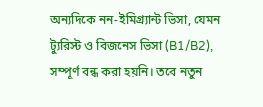অন্যদিকে নন-ইমিগ্র্যান্ট ভিসা, যেমন ট্যুরিস্ট ও বিজনেস ভিসা (B1/B2), সম্পূর্ণ বন্ধ করা হয়নি। তবে নতুন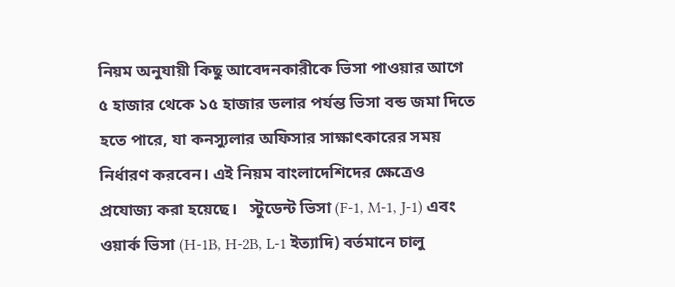নিয়ম অনুযায়ী কিছু আবেদনকারীকে ভিসা পাওয়ার আগে ৫ হাজার থেকে ১৫ হাজার ডলার পর্যন্ত ভিসা বন্ড জমা দিতে হতে পারে, যা কনস্যুলার অফিসার সাক্ষাৎকারের সময় নির্ধারণ করবেন। এই নিয়ম বাংলাদেশিদের ক্ষেত্রেও প্রযোজ্য করা হয়েছে।   স্টুডেন্ট ভিসা (F-1, M-1, J-1) এবং ওয়ার্ক ভিসা (H-1B, H-2B, L-1 ইত্যাদি) বর্তমানে চালু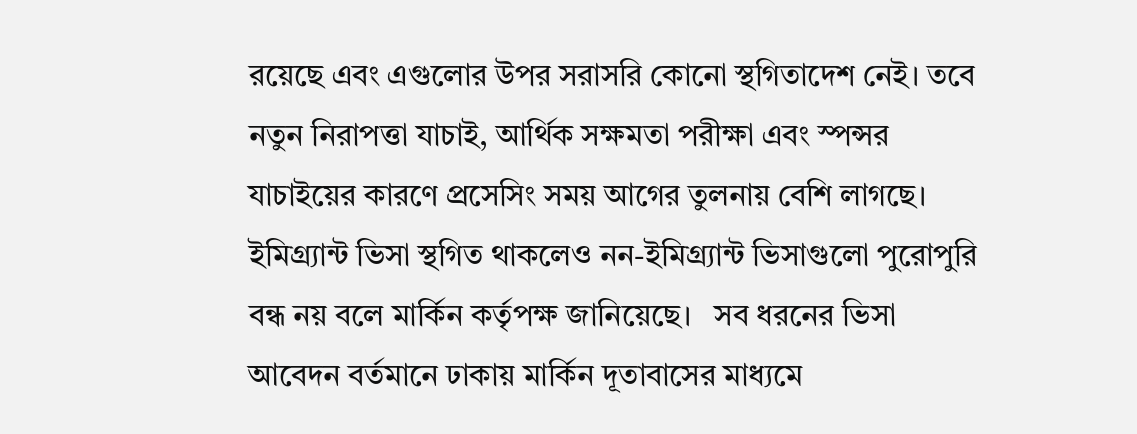রয়েছে এবং এগুলোর উপর সরাসরি কোনো স্থগিতাদেশ নেই। তবে নতুন নিরাপত্তা যাচাই, আর্থিক সক্ষমতা পরীক্ষা এবং স্পন্সর যাচাইয়ের কারণে প্রসেসিং সময় আগের তুলনায় বেশি লাগছে। ইমিগ্র্যান্ট ভিসা স্থগিত থাকলেও নন-ইমিগ্র্যান্ট ভিসাগুলো পুরোপুরি বন্ধ নয় বলে মার্কিন কর্তৃপক্ষ জানিয়েছে।   সব ধরনের ভিসা আবেদন বর্তমানে ঢাকায় মার্কিন দূতাবাসের মাধ্যমে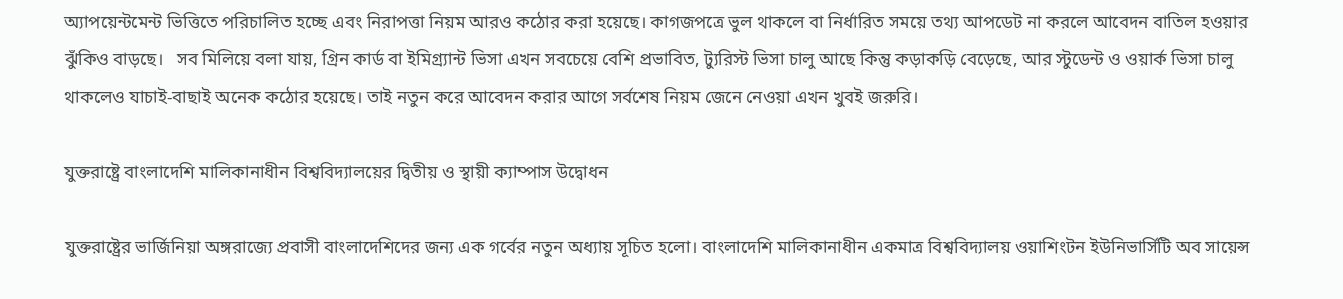অ্যাপয়েন্টমেন্ট ভিত্তিতে পরিচালিত হচ্ছে এবং নিরাপত্তা নিয়ম আরও কঠোর করা হয়েছে। কাগজপত্রে ভুল থাকলে বা নির্ধারিত সময়ে তথ্য আপডেট না করলে আবেদন বাতিল হওয়ার ঝুঁকিও বাড়ছে।   সব মিলিয়ে বলা যায়, গ্রিন কার্ড বা ইমিগ্র্যান্ট ভিসা এখন সবচেয়ে বেশি প্রভাবিত, ট্যুরিস্ট ভিসা চালু আছে কিন্তু কড়াকড়ি বেড়েছে, আর স্টুডেন্ট ও ওয়ার্ক ভিসা চালু থাকলেও যাচাই-বাছাই অনেক কঠোর হয়েছে। তাই নতুন করে আবেদন করার আগে সর্বশেষ নিয়ম জেনে নেওয়া এখন খুবই জরুরি।

যুক্তরাষ্ট্রে বাংলাদেশি মালিকানাধীন বিশ্ববিদ্যালয়ের দ্বিতীয় ও স্থায়ী ক্যাম্পাস উদ্বোধন

যুক্তরাষ্ট্রের ভার্জিনিয়া অঙ্গরাজ্যে প্রবাসী বাংলাদেশিদের জন্য এক গর্বের নতুন অধ্যায় সূচিত হলো। বাংলাদেশি মালিকানাধীন একমাত্র বিশ্ববিদ্যালয় ওয়াশিংটন ইউনিভার্সিটি অব সায়েন্স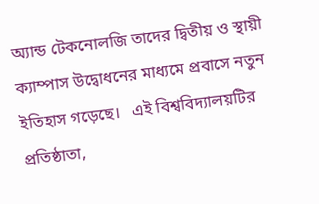অ্যান্ড টেকনোলজি তাদের দ্বিতীয় ও স্থায়ী ক্যাম্পাস উদ্বোধনের মাধ্যমে প্রবাসে নতুন ইতিহাস গড়েছে।   এই বিশ্ববিদ্যালয়টির প্রতিষ্ঠাতা,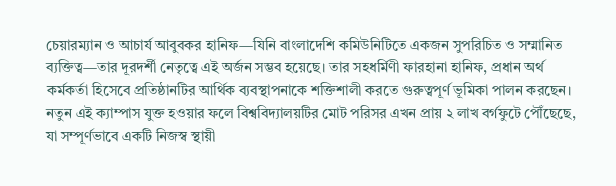চেয়ারম্যান ও আচার্য আবুবকর হানিফ—যিনি বাংলাদেশি কমিউনিটিতে একজন সুপরিচিত ও সম্মানিত ব্যক্তিত্ব—তার দূরদর্শী নেতৃত্বে এই অর্জন সম্ভব হয়েছে। তার সহধর্মিণী ফারহানা হানিফ, প্রধান অর্থ কর্মকর্তা হিসেবে প্রতিষ্ঠানটির আর্থিক ব্যবস্থাপনাকে শক্তিশালী করতে গুরুত্বপূর্ণ ভূমিকা পালন করছেন।   নতুন এই ক্যাম্পাস যুক্ত হওয়ার ফলে বিশ্ববিদ্যালয়টির মোট পরিসর এখন প্রায় ২ লাখ বর্গফুটে পৌঁছেছে, যা সম্পূর্ণভাবে একটি নিজস্ব স্থায়ী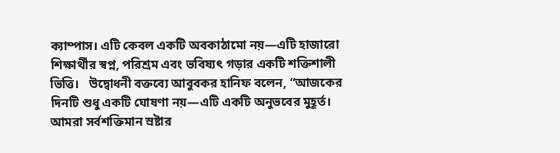ক্যাম্পাস। এটি কেবল একটি অবকাঠামো নয়—এটি হাজারো শিক্ষার্থীর স্বপ্ন, পরিশ্রম এবং ভবিষ্যৎ গড়ার একটি শক্তিশালী ভিত্তি।   উদ্বোধনী বক্তব্যে আবুবকর হানিফ বলেন, “আজকের দিনটি শুধু একটি ঘোষণা নয়—এটি একটি অনুভবের মুহূর্ত। আমরা সর্বশক্তিমান স্রষ্টার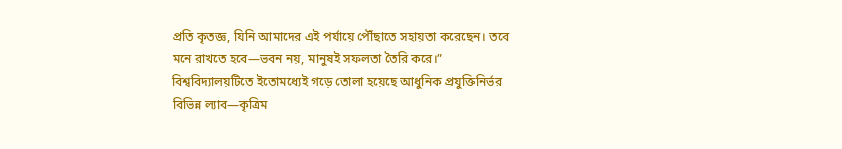প্রতি কৃতজ্ঞ, যিনি আমাদের এই পর্যায়ে পৌঁছাতে সহায়তা করেছেন। তবে মনে রাখতে হবে—ভবন নয়, মানুষই সফলতা তৈরি করে।”   বিশ্ববিদ্যালয়টিতে ইতোমধ্যেই গড়ে তোলা হয়েছে আধুনিক প্রযুক্তিনির্ভর বিভিন্ন ল্যাব—কৃত্রিম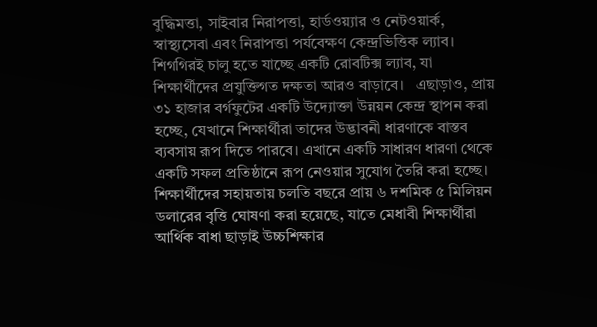বুদ্ধিমত্তা, সাইবার নিরাপত্তা, হার্ডওয়্যার ও নেটওয়ার্ক, স্বাস্থ্যসেবা এবং নিরাপত্তা পর্যবেক্ষণ কেন্দ্রভিত্তিক ল্যাব। শিগগিরই চালু হতে যাচ্ছে একটি রোবটিক্স ল্যাব, যা শিক্ষার্থীদের প্রযুক্তিগত দক্ষতা আরও বাড়াবে।   এছাড়াও, প্রায় ৩১ হাজার বর্গফুটের একটি উদ্যোক্তা উন্নয়ন কেন্দ্র স্থাপন করা হচ্ছে, যেখানে শিক্ষার্থীরা তাদের উদ্ভাবনী ধারণাকে বাস্তব ব্যবসায় রূপ দিতে পারবে। এখানে একটি সাধারণ ধারণা থেকে একটি সফল প্রতিষ্ঠানে রূপ নেওয়ার সুযোগ তৈরি করা হচ্ছে।   শিক্ষার্থীদের সহায়তায় চলতি বছরে প্রায় ৬ দশমিক ৫ মিলিয়ন ডলারের বৃত্তি ঘোষণা করা হয়েছে, যাতে মেধাবী শিক্ষার্থীরা আর্থিক বাধা ছাড়াই উচ্চশিক্ষার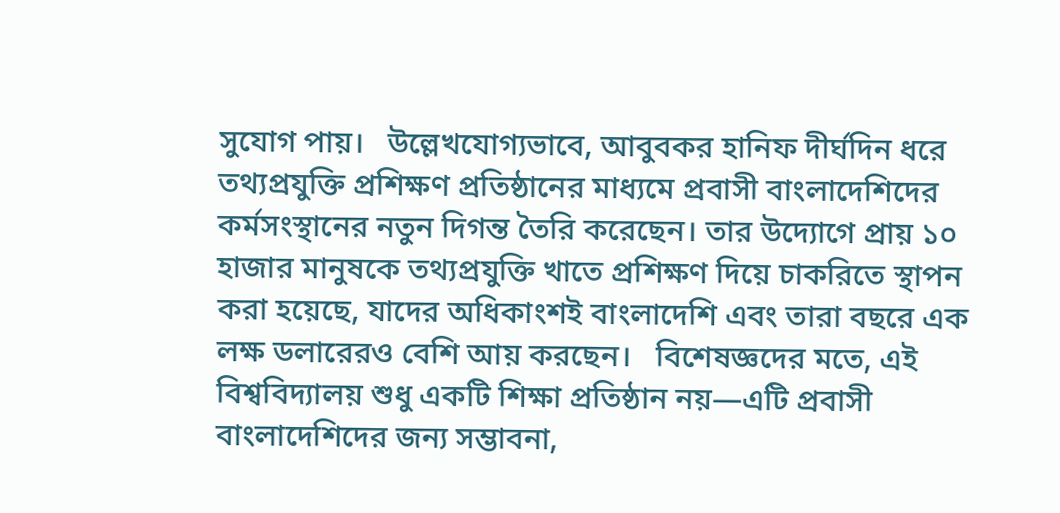সুযোগ পায়।   উল্লেখযোগ্যভাবে, আবুবকর হানিফ দীর্ঘদিন ধরে তথ্যপ্রযুক্তি প্রশিক্ষণ প্রতিষ্ঠানের মাধ্যমে প্রবাসী বাংলাদেশিদের কর্মসংস্থানের নতুন দিগন্ত তৈরি করেছেন। তার উদ্যোগে প্রায় ১০ হাজার মানুষকে তথ্যপ্রযুক্তি খাতে প্রশিক্ষণ দিয়ে চাকরিতে স্থাপন করা হয়েছে, যাদের অধিকাংশই বাংলাদেশি এবং তারা বছরে এক লক্ষ ডলারেরও বেশি আয় করছেন।   বিশেষজ্ঞদের মতে, এই বিশ্ববিদ্যালয় শুধু একটি শিক্ষা প্রতিষ্ঠান নয়—এটি প্রবাসী বাংলাদেশিদের জন্য সম্ভাবনা,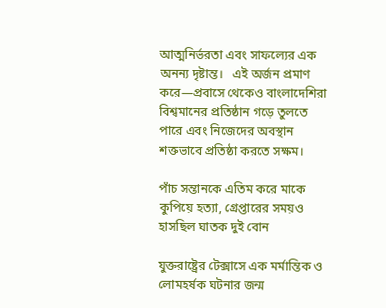আত্মনির্ভরতা এবং সাফল্যের এক অনন্য দৃষ্টান্ত।   এই অর্জন প্রমাণ করে—প্রবাসে থেকেও বাংলাদেশিরা বিশ্বমানের প্রতিষ্ঠান গড়ে তুলতে পারে এবং নিজেদের অবস্থান শক্তভাবে প্রতিষ্ঠা করতে সক্ষম।

পাঁচ সন্তানকে এতিম করে মাকে কুপিয়ে হত্যা, গ্রেপ্তারের সময়ও হাসছিল ঘাতক দুই বোন

যুক্তরাষ্ট্রের টেক্সাসে এক মর্মান্তিক ও লোমহর্ষক ঘটনার জন্ম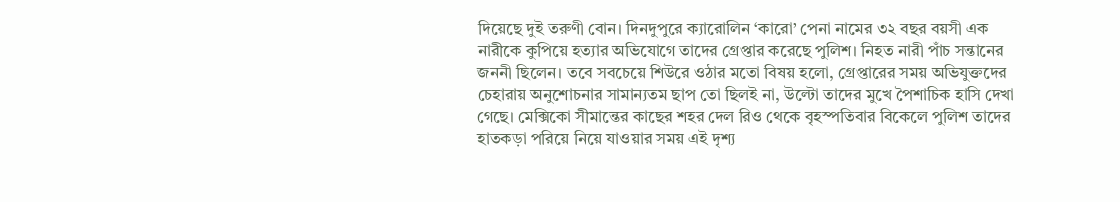দিয়েছে দুই তরুণী বোন। দিনদুপুরে ক্যারোলিন ‘কারো’ পেনা নামের ৩২ বছর বয়সী এক নারীকে কুপিয়ে হত্যার অভিযোগে তাদের গ্রেপ্তার করেছে পুলিশ। নিহত নারী পাঁচ সন্তানের জননী ছিলেন। তবে সবচেয়ে শিউরে ওঠার মতো বিষয় হলো, গ্রেপ্তারের সময় অভিযুক্তদের চেহারায় অনুশোচনার সামান্যতম ছাপ তো ছিলই না, উল্টো তাদের মুখে পৈশাচিক হাসি দেখা গেছে। মেক্সিকো সীমান্তের কাছের শহর দেল রিও থেকে বৃহস্পতিবার বিকেলে পুলিশ তাদের হাতকড়া পরিয়ে নিয়ে যাওয়ার সময় এই দৃশ্য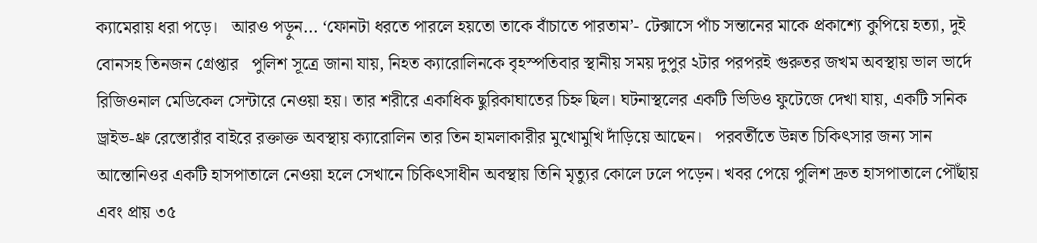ক্যামেরায় ধরা পড়ে।   আরও পড়ুন... ‘ফোনটা ধরতে পারলে হয়তো তাকে বাঁচাতে পারতাম’- টেক্সাসে পাঁচ সন্তানের মাকে প্রকাশ্যে কুপিয়ে হত্যা, দুই বোনসহ তিনজন গ্রেপ্তার   পুলিশ সূত্রে জানা যায়, নিহত ক্যারোলিনকে বৃহস্পতিবার স্থানীয় সময় দুপুর ২টার পরপরই গুরুতর জখম অবস্থায় ভাল ভার্দে রিজিওনাল মেডিকেল সেন্টারে নেওয়া হয়। তার শরীরে একাধিক ছুরিকাঘাতের চিহ্ন ছিল। ঘটনাস্থলের একটি ভিডিও ফুটেজে দেখা যায়, একটি সনিক ড্রাইভ-থ্রু রেস্তোরাঁর বাইরে রক্তাক্ত অবস্থায় ক্যারোলিন তার তিন হামলাকারীর মুখোমুখি দাঁড়িয়ে আছেন।   পরবর্তীতে উন্নত চিকিৎসার জন্য সান আন্তোনিওর একটি হাসপাতালে নেওয়া হলে সেখানে চিকিৎসাধীন অবস্থায় তিনি মৃত্যুর কোলে ঢলে পড়েন। খবর পেয়ে পুলিশ দ্রুত হাসপাতালে পৌঁছায় এবং প্রায় ৩৫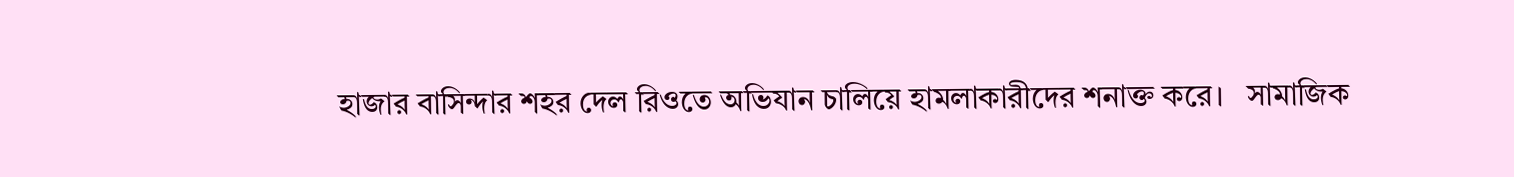হাজার বাসিন্দার শহর দেল রিওতে অভিযান চালিয়ে হামলাকারীদের শনাক্ত করে।   সামাজিক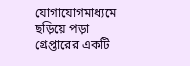যোগাযোগমাধ্যমে ছড়িয়ে পড়া গ্রেপ্তারের একটি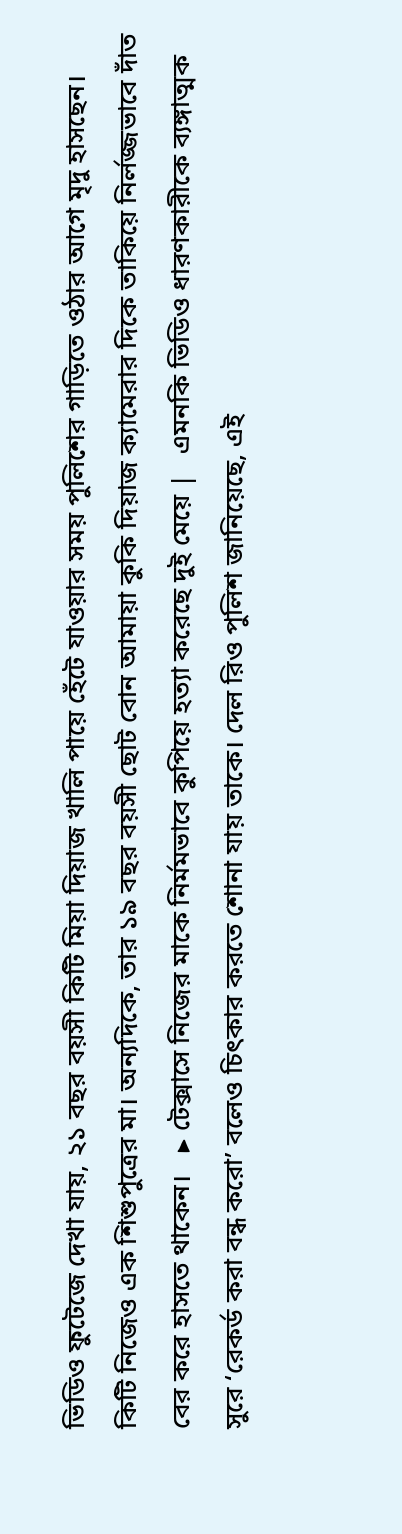ভিডিও ফুটেজে দেখা যায়, ২১ বছর বয়সী কিটি মিয়া দিয়াজ খালি পায়ে হেঁটে যাওয়ার সময় পুলিশের গাড়িতে ওঠার আগে মৃদু হাসছেন। কিটি নিজেও এক শিশুপুত্রের মা। অন্যদিকে, তার ১৯ বছর বয়সী ছোট বোন আমায়া কুকি দিয়াজ ক্যামেরার দিকে তাকিয়ে নির্লজ্জভাবে দাঁত বের করে হাসতে থাকেন।   ▶ টেক্সাসে নিজের মাকে নির্মমভাবে কুপিয়ে হত্যা করেছে দুই মেয়ে |   এমনকি ভিডিও ধারণকারীকে ব্যঙ্গাত্মক সুরে ‘রেকর্ড করা বন্ধ করো’ বলেও চিৎকার করতে শোনা যায় তাকে। দেল রিও পুলিশ জানিয়েছে, এই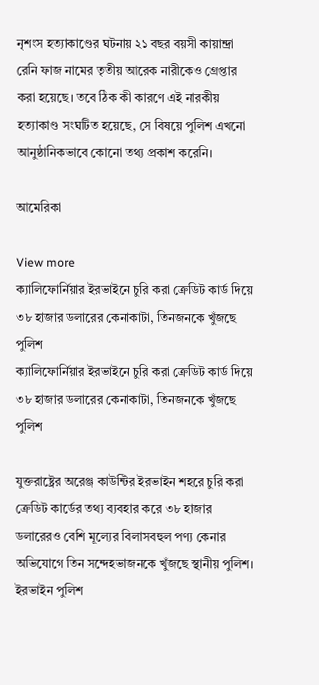নৃশংস হত্যাকাণ্ডের ঘটনায় ২১ বছর বয়সী কায়ান্দ্রা রেনি ফাজ নামের তৃতীয় আরেক নারীকেও গ্রেপ্তার করা হয়েছে। তবে ঠিক কী কারণে এই নারকীয় হত্যাকাণ্ড সংঘটিত হয়েছে, সে বিষয়ে পুলিশ এখনো আনুষ্ঠানিকভাবে কোনো তথ্য প্রকাশ করেনি।

আমেরিকা

View more
ক্যালিফোর্নিয়ার ইরভাইনে চুরি করা ক্রেডিট কার্ড দিয়ে ৩৮ হাজার ডলারের কেনাকাটা, তিনজনকে খুঁজছে পুলিশ
ক্যালিফোর্নিয়ার ইরভাইনে চুরি করা ক্রেডিট কার্ড দিয়ে ৩৮ হাজার ডলারের কেনাকাটা, তিনজনকে খুঁজছে পুলিশ

যুক্তরাষ্ট্রের অরেঞ্জ কাউন্টির ইরভাইন শহরে চুরি করা ক্রেডিট কার্ডের তথ্য ব্যবহার করে ৩৮ হাজার ডলারেরও বেশি মূল্যের বিলাসবহুল পণ্য কেনার অভিযোগে তিন সন্দেহভাজনকে খুঁজছে স্থানীয় পুলিশ।   ইরভাইন পুলিশ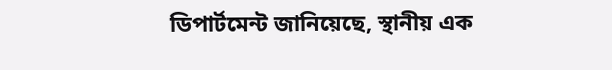ডিপার্টমেন্ট জানিয়েছে, স্থানীয় এক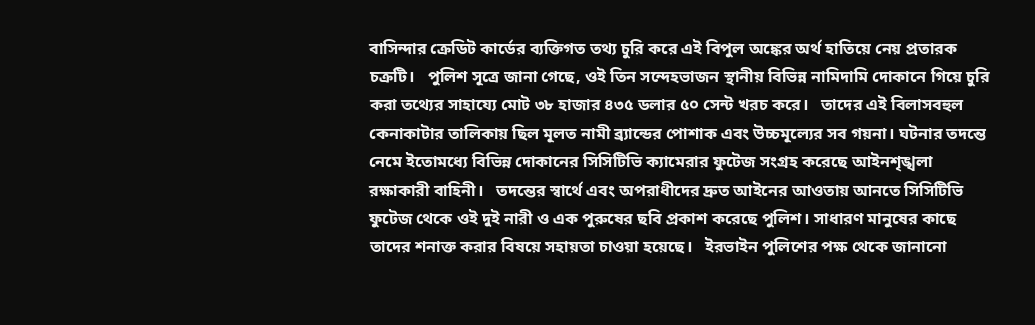বাসিন্দার ক্রেডিট কার্ডের ব্যক্তিগত তথ্য চুরি করে এই বিপুল অঙ্কের অর্থ হাতিয়ে নেয় প্রতারক চক্রটি।   পুলিশ সূত্রে জানা গেছে, ওই তিন সন্দেহভাজন স্থানীয় বিভিন্ন নামিদামি দোকানে গিয়ে চুরি করা তথ্যের সাহায্যে মোট ৩৮ হাজার ৪৩৫ ডলার ৫০ সেন্ট খরচ করে।   তাদের এই বিলাসবহুল কেনাকাটার তালিকায় ছিল মূলত নামী ব্র্যান্ডের পোশাক এবং উচ্চমূল্যের সব গয়না। ঘটনার তদন্তে নেমে ইতোমধ্যে বিভিন্ন দোকানের সিসিটিভি ক্যামেরার ফুটেজ সংগ্রহ করেছে আইনশৃঙ্খলা রক্ষাকারী বাহিনী।   তদন্তের স্বার্থে এবং অপরাধীদের দ্রুত আইনের আওতায় আনতে সিসিটিভি ফুটেজ থেকে ওই দুই নারী ও এক পুরুষের ছবি প্রকাশ করেছে পুলিশ। সাধারণ মানুষের কাছে তাদের শনাক্ত করার বিষয়ে সহায়তা চাওয়া হয়েছে।   ইরভাইন পুলিশের পক্ষ থেকে জানানো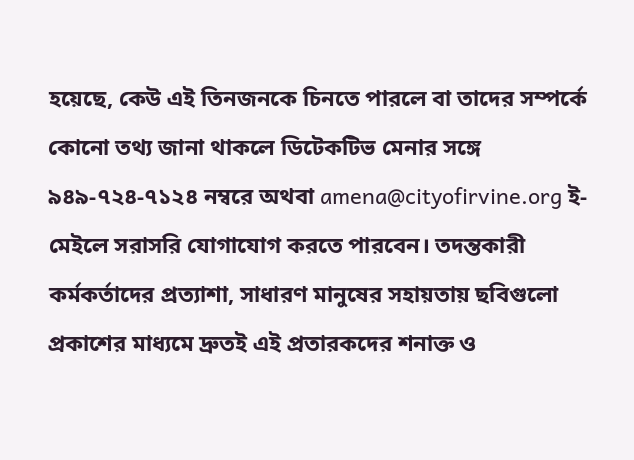হয়েছে, কেউ এই তিনজনকে চিনতে পারলে বা তাদের সম্পর্কে কোনো তথ্য জানা থাকলে ডিটেকটিভ মেনার সঙ্গে ৯৪৯-৭২৪-৭১২৪ নম্বরে অথবা amena@cityofirvine.org ই-মেইলে সরাসরি যোগাযোগ করতে পারবেন। তদন্তকারী কর্মকর্তাদের প্রত্যাশা, সাধারণ মানুষের সহায়তায় ছবিগুলো প্রকাশের মাধ্যমে দ্রুতই এই প্রতারকদের শনাক্ত ও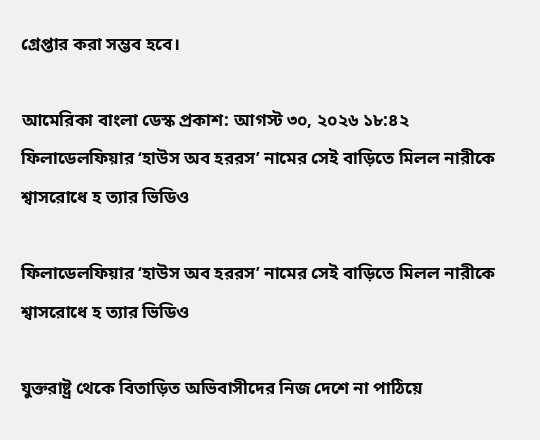গ্রেপ্তার করা সম্ভব হবে।

আমেরিকা বাংলা ডেস্ক প্রকাশ: আগস্ট ৩০, ২০২৬ ১৮:৪২
ফিলাডেলফিয়ার ‘হাউস অব হররস’ নামের সেই বাড়িতে মিলল নারীকে শ্বাসরোধে হ ত্যার ভিডিও

ফিলাডেলফিয়ার ‘হাউস অব হররস’ নামের সেই বাড়িতে মিলল নারীকে শ্বাসরোধে হ ত্যার ভিডিও

যুক্তরাষ্ট্র থেকে বিতাড়িত অভিবাসীদের নিজ দেশে না পাঠিয়ে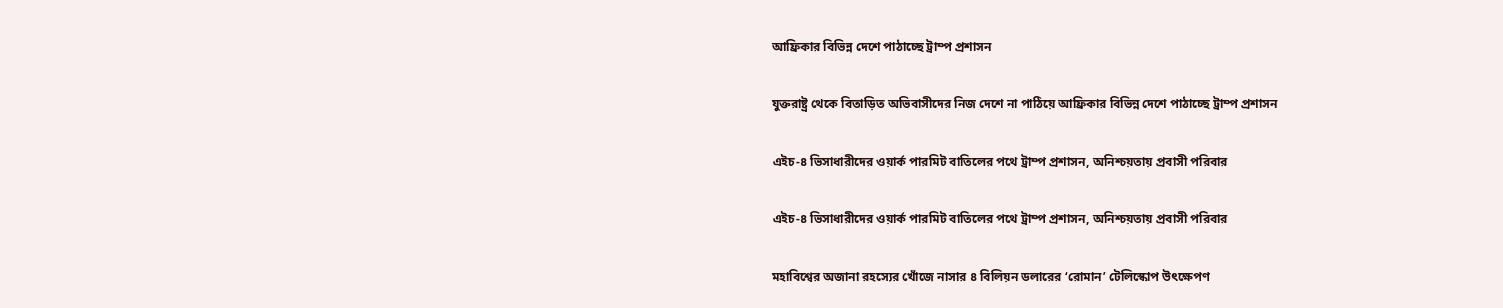আফ্রিকার বিভিন্ন দেশে পাঠাচ্ছে ট্রাম্প প্রশাসন

যুক্তরাষ্ট্র থেকে বিতাড়িত অভিবাসীদের নিজ দেশে না পাঠিয়ে আফ্রিকার বিভিন্ন দেশে পাঠাচ্ছে ট্রাম্প প্রশাসন

এইচ-৪ ভিসাধারীদের ওয়ার্ক পারমিট বাতিলের পথে ট্রাম্প প্রশাসন, অনিশ্চয়তায় প্রবাসী পরিবার

এইচ-৪ ভিসাধারীদের ওয়ার্ক পারমিট বাতিলের পথে ট্রাম্প প্রশাসন, অনিশ্চয়তায় প্রবাসী পরিবার

মহাবিশ্বের অজানা রহস্যের খোঁজে নাসার ৪ বিলিয়ন ডলারের ‘রোমান’ টেলিস্কোপ উৎক্ষেপণ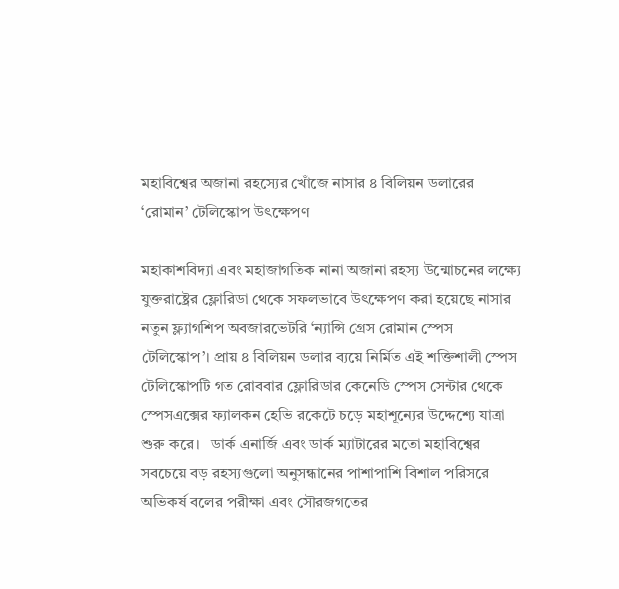মহাবিশ্বের অজানা রহস্যের খোঁজে নাসার ৪ বিলিয়ন ডলারের ‘রোমান’ টেলিস্কোপ উৎক্ষেপণ

মহাকাশবিদ্যা এবং মহাজাগতিক নানা অজানা রহস্য উন্মোচনের লক্ষ্যে যুক্তরাষ্ট্রের ফ্লোরিডা থেকে সফলভাবে উৎক্ষেপণ করা হয়েছে নাসার নতুন ফ্ল্যাগশিপ অবজারভেটরি ‘ন্যান্সি গ্রেস রোমান স্পেস টেলিস্কোপ’। প্রায় ৪ বিলিয়ন ডলার ব্যয়ে নির্মিত এই শক্তিশালী স্পেস টেলিস্কোপটি গত রোববার ফ্লোরিডার কেনেডি স্পেস সেন্টার থেকে স্পেসএক্সের ফ্যালকন হেভি রকেটে চড়ে মহাশূন্যের উদ্দেশ্যে যাত্রা শুরু করে।   ডার্ক এনার্জি এবং ডার্ক ম্যাটারের মতো মহাবিশ্বের সবচেয়ে বড় রহস্যগুলো অনুসন্ধানের পাশাপাশি বিশাল পরিসরে অভিকর্ষ বলের পরীক্ষা এবং সৌরজগতের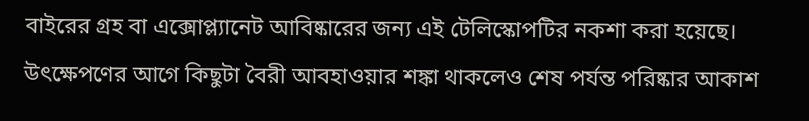বাইরের গ্রহ বা এক্সোপ্ল্যানেট আবিষ্কারের জন্য এই টেলিস্কোপটির নকশা করা হয়েছে। উৎক্ষেপণের আগে কিছুটা বৈরী আবহাওয়ার শঙ্কা থাকলেও শেষ পর্যন্ত পরিষ্কার আকাশ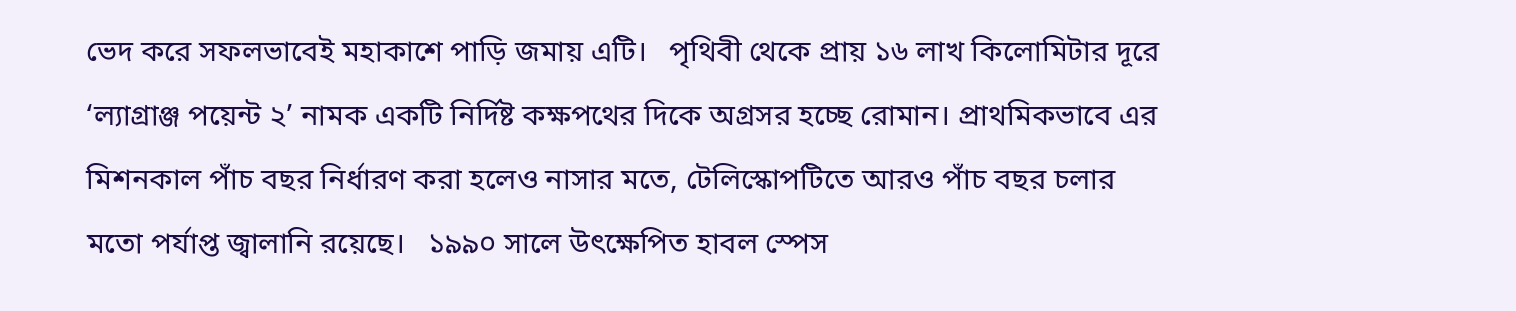ভেদ করে সফলভাবেই মহাকাশে পাড়ি জমায় এটি।   পৃথিবী থেকে প্রায় ১৬ লাখ কিলোমিটার দূরে ‘ল্যাগ্রাঞ্জ পয়েন্ট ২’ নামক একটি নির্দিষ্ট কক্ষপথের দিকে অগ্রসর হচ্ছে রোমান। প্রাথমিকভাবে এর মিশনকাল পাঁচ বছর নির্ধারণ করা হলেও নাসার মতে, টেলিস্কোপটিতে আরও পাঁচ বছর চলার মতো পর্যাপ্ত জ্বালানি রয়েছে।   ১৯৯০ সালে উৎক্ষেপিত হাবল স্পেস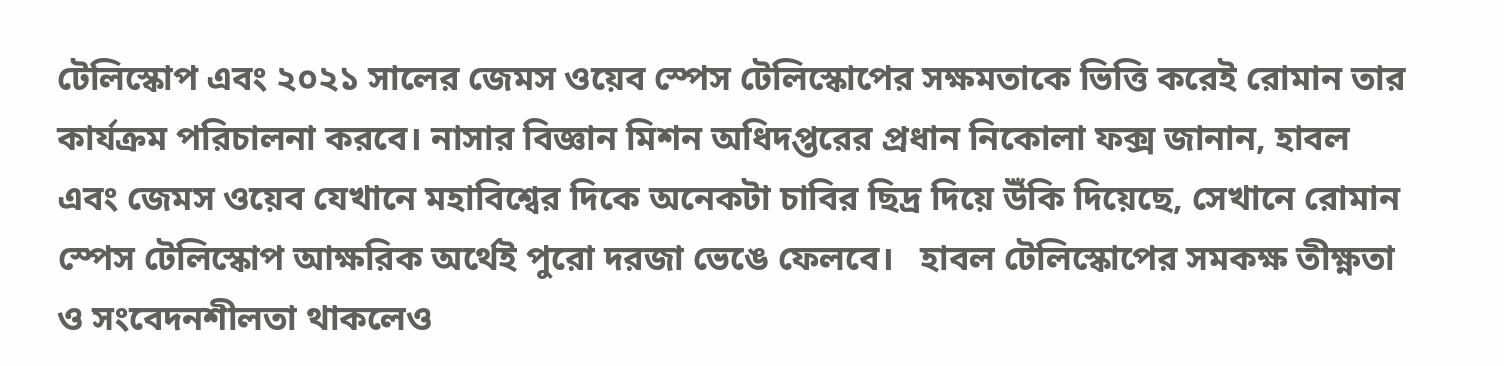টেলিস্কোপ এবং ২০২১ সালের জেমস ওয়েব স্পেস টেলিস্কোপের সক্ষমতাকে ভিত্তি করেই রোমান তার কার্যক্রম পরিচালনা করবে। নাসার বিজ্ঞান মিশন অধিদপ্তরের প্রধান নিকোলা ফক্স জানান, হাবল এবং জেমস ওয়েব যেখানে মহাবিশ্বের দিকে অনেকটা চাবির ছিদ্র দিয়ে উঁকি দিয়েছে, সেখানে রোমান স্পেস টেলিস্কোপ আক্ষরিক অর্থেই পুরো দরজা ভেঙে ফেলবে।   হাবল টেলিস্কোপের সমকক্ষ তীক্ষ্ণতা ও সংবেদনশীলতা থাকলেও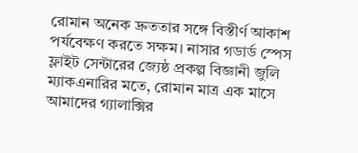রোমান অনেক দ্রুততার সঙ্গে বিস্তীর্ণ আকাশ পর্যবেক্ষণ করতে সক্ষম। নাসার গডার্ড স্পেস ফ্লাইট সেন্টারের জ্যেষ্ঠ প্রকল্প বিজ্ঞানী জুলি ম্যাকএনারির মতে, রোমান মাত্র এক মাসে আমাদের গ্যালাক্সির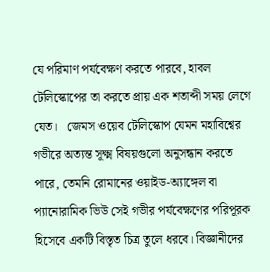যে পরিমাণ পর্যবেক্ষণ করতে পারবে, হাবল টেলিস্কোপের তা করতে প্রায় এক শতাব্দী সময় লেগে যেত।   জেমস ওয়েব টেলিস্কোপ যেমন মহাবিশ্বের গভীরে অত্যন্ত সূক্ষ্ম বিষয়গুলো অনুসন্ধান করতে পারে, তেমনি রোমানের ওয়াইড-অ্যাঙ্গেল বা প্যানোরামিক ভিউ সেই গভীর পর্যবেক্ষণের পরিপূরক হিসেবে একটি বিস্তৃত চিত্র তুলে ধরবে। বিজ্ঞানীদের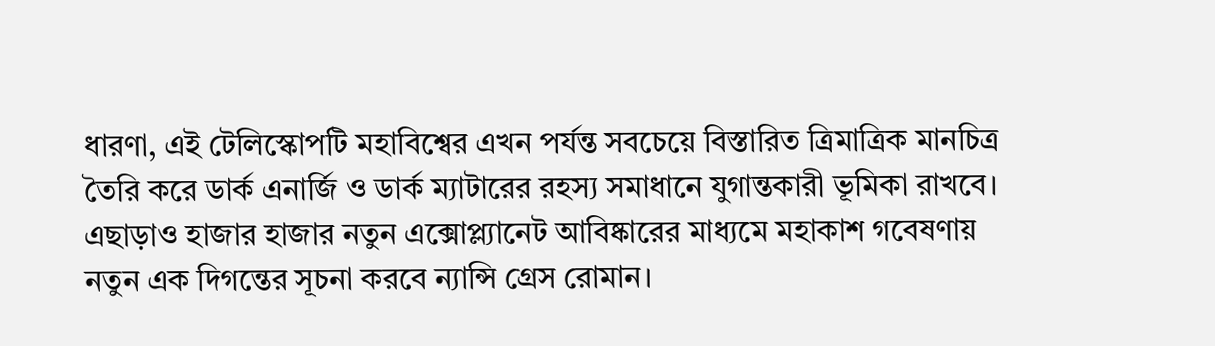ধারণা, এই টেলিস্কোপটি মহাবিশ্বের এখন পর্যন্ত সবচেয়ে বিস্তারিত ত্রিমাত্রিক মানচিত্র তৈরি করে ডার্ক এনার্জি ও ডার্ক ম্যাটারের রহস্য সমাধানে যুগান্তকারী ভূমিকা রাখবে।   এছাড়াও হাজার হাজার নতুন এক্সোপ্ল্যানেট আবিষ্কারের মাধ্যমে মহাকাশ গবেষণায় নতুন এক দিগন্তের সূচনা করবে ন্যান্সি গ্রেস রোমান।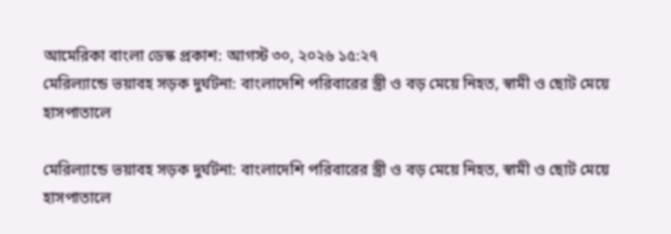আমেরিকা বাংলা ডেস্ক প্রকাশ: আগস্ট ৩০, ২০২৬ ১৫:২৭
মেরিল্যান্ডে ভয়াবহ সড়ক দুর্ঘটনা: বাংলাদেশি পরিবারের স্ত্রী ও বড় মেয়ে নিহত, স্বামী ও ছোট মেয়ে হাসপাতালে

মেরিল্যান্ডে ভয়াবহ সড়ক দুর্ঘটনা: বাংলাদেশি পরিবারের স্ত্রী ও বড় মেয়ে নিহত, স্বামী ও ছোট মেয়ে হাসপাতালে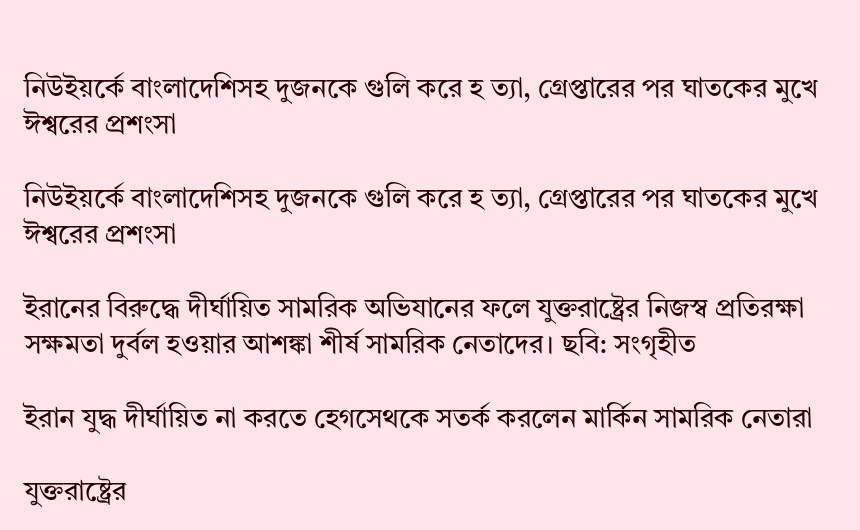নিউইয়র্কে বাংলাদেশিসহ দুজনকে গুলি করে হ ত্যা, গ্রেপ্তারের পর ঘাতকের মুখে ঈশ্বরের প্রশংসা

নিউইয়র্কে বাংলাদেশিসহ দুজনকে গুলি করে হ ত্যা, গ্রেপ্তারের পর ঘাতকের মুখে ঈশ্বরের প্রশংসা

ইরানের বিরুদ্ধে দীর্ঘায়িত সামরিক অভিযানের ফলে যুক্তরাষ্ট্রের নিজস্ব প্রতিরক্ষা সক্ষমতা দুর্বল হওয়ার আশঙ্কা শীর্ষ সামরিক নেতাদের। ছবি: সংগৃহীত

ইরান যুদ্ধ দীর্ঘায়িত না করতে হেগসেথকে সতর্ক করলেন মার্কিন সামরিক নেতারা

যুক্তরাষ্ট্রের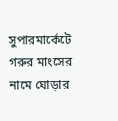সুপারমার্কেটে গরুর মাংসের নামে ঘোড়ার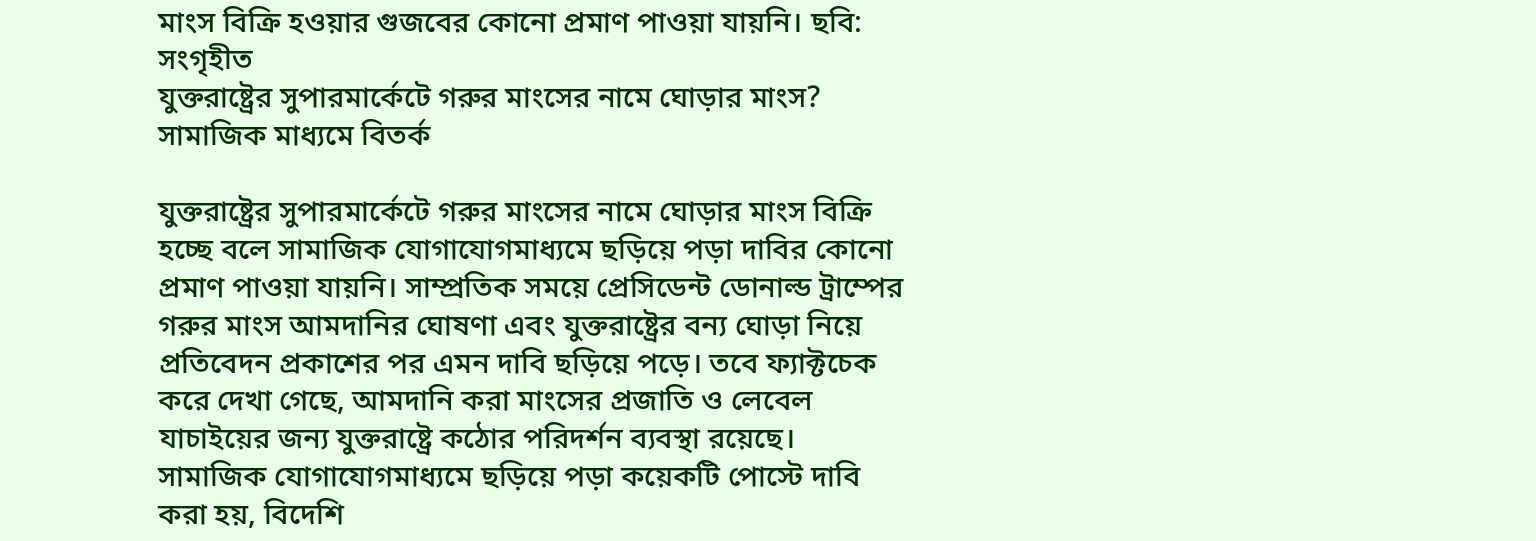মাংস বিক্রি হওয়ার গুজবের কোনো প্রমাণ পাওয়া যায়নি। ছবি: সংগৃহীত
যুক্তরাষ্ট্রের সুপারমার্কেটে গরুর মাংসের নামে ঘোড়ার মাংস? সামাজিক মাধ্যমে বিতর্ক

যুক্তরাষ্ট্রের সুপারমার্কেটে গরুর মাংসের নামে ঘোড়ার মাংস বিক্রি হচ্ছে বলে সামাজিক যোগাযোগমাধ্যমে ছড়িয়ে পড়া দাবির কোনো প্রমাণ পাওয়া যায়নি। সাম্প্রতিক সময়ে প্রেসিডেন্ট ডোনাল্ড ট্রাম্পের গরুর মাংস আমদানির ঘোষণা এবং যুক্তরাষ্ট্রের বন্য ঘোড়া নিয়ে প্রতিবেদন প্রকাশের পর এমন দাবি ছড়িয়ে পড়ে। তবে ফ্যাক্টচেক করে দেখা গেছে, আমদানি করা মাংসের প্রজাতি ও লেবেল যাচাইয়ের জন্য যুক্তরাষ্ট্রে কঠোর পরিদর্শন ব্যবস্থা রয়েছে।    সামাজিক যোগাযোগমাধ্যমে ছড়িয়ে পড়া কয়েকটি পোস্টে দাবি করা হয়, বিদেশি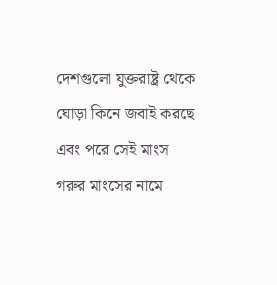দেশগুলো যুক্তরাষ্ট্র থেকে ঘোড়া কিনে জবাই করছে এবং পরে সেই মাংস গরুর মাংসের নামে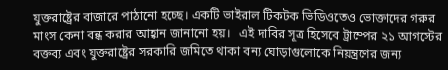যুক্তরাষ্ট্রের বাজারে পাঠানো হচ্ছে। একটি ভাইরাল টিকটক ভিডিওতেও ভোক্তাদের গরুর মাংস কেনা বন্ধ করার আহ্বান জানানো হয়।   এই দাবির সূত্র হিসেবে ট্রাম্পের ২১ আগস্টের বক্তব্য এবং যুক্তরাষ্ট্রের সরকারি জমিতে থাকা বন্য ঘোড়াগুলোকে নিয়ন্ত্রণের জন্য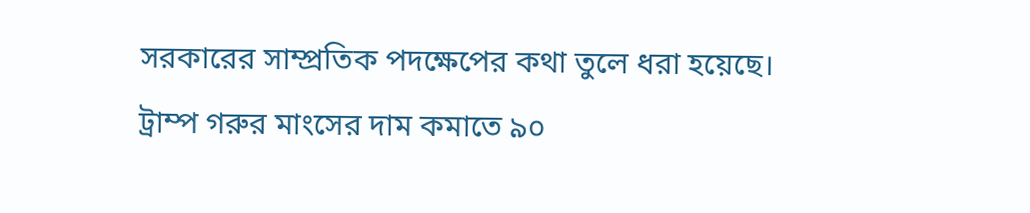সরকারের সাম্প্রতিক পদক্ষেপের কথা তুলে ধরা হয়েছে। ট্রাম্প গরুর মাংসের দাম কমাতে ৯০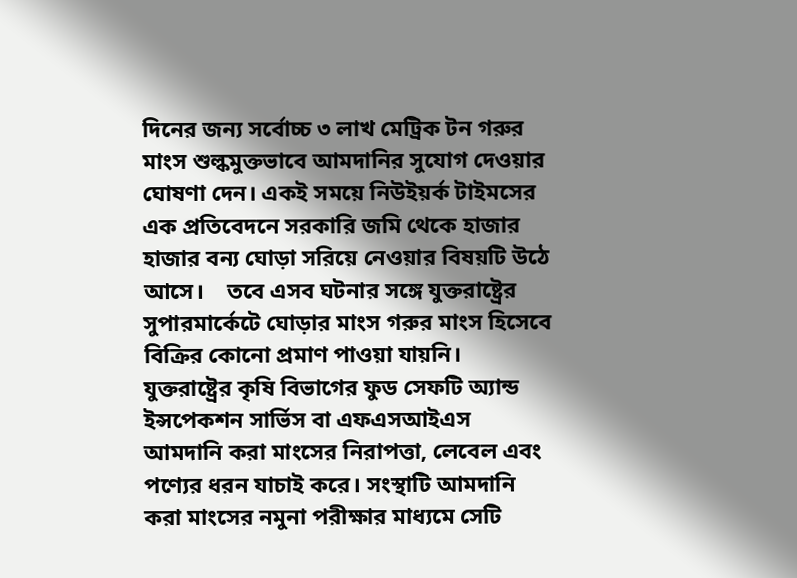দিনের জন্য সর্বোচ্চ ৩ লাখ মেট্রিক টন গরুর মাংস শুল্কমুক্তভাবে আমদানির সুযোগ দেওয়ার ঘোষণা দেন। একই সময়ে নিউইয়র্ক টাইমসের এক প্রতিবেদনে সরকারি জমি থেকে হাজার হাজার বন্য ঘোড়া সরিয়ে নেওয়ার বিষয়টি উঠে আসে।    তবে এসব ঘটনার সঙ্গে যুক্তরাষ্ট্রের সুপারমার্কেটে ঘোড়ার মাংস গরুর মাংস হিসেবে বিক্রির কোনো প্রমাণ পাওয়া যায়নি। যুক্তরাষ্ট্রের কৃষি বিভাগের ফুড সেফটি অ্যান্ড ইন্সপেকশন সার্ভিস বা এফএসআইএস আমদানি করা মাংসের নিরাপত্তা, লেবেল এবং পণ্যের ধরন যাচাই করে। সংস্থাটি আমদানি করা মাংসের নমুনা পরীক্ষার মাধ্যমে সেটি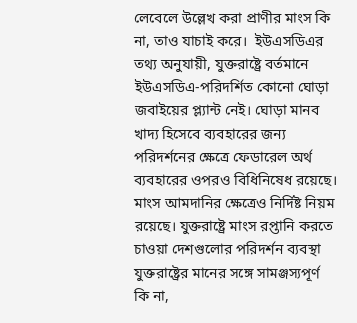লেবেলে উল্লেখ করা প্রাণীর মাংস কি না, তাও যাচাই করে।  ইউএসডিএর তথ্য অনুযায়ী, যুক্তরাষ্ট্রে বর্তমানে ইউএসডিএ-পরিদর্শিত কোনো ঘোড়া জবাইয়ের প্ল্যান্ট নেই। ঘোড়া মানব খাদ্য হিসেবে ব্যবহারের জন্য পরিদর্শনের ক্ষেত্রে ফেডারেল অর্থ ব্যবহারের ওপরও বিধিনিষেধ রয়েছে।   মাংস আমদানির ক্ষেত্রেও নির্দিষ্ট নিয়ম রয়েছে। যুক্তরাষ্ট্রে মাংস রপ্তানি করতে চাওয়া দেশগুলোর পরিদর্শন ব্যবস্থা যুক্তরাষ্ট্রের মানের সঙ্গে সামঞ্জস্যপূর্ণ কি না,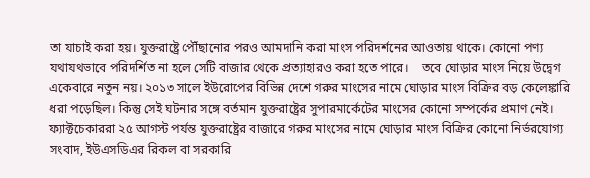তা যাচাই করা হয়। যুক্তরাষ্ট্রে পৌঁছানোর পরও আমদানি করা মাংস পরিদর্শনের আওতায় থাকে। কোনো পণ্য যথাযথভাবে পরিদর্শিত না হলে সেটি বাজার থেকে প্রত্যাহারও করা হতে পারে।    তবে ঘোড়ার মাংস নিয়ে উদ্বেগ একেবারে নতুন নয়। ২০১৩ সালে ইউরোপের বিভিন্ন দেশে গরুর মাংসের নামে ঘোড়ার মাংস বিক্রির বড় কেলেঙ্কারি ধরা পড়েছিল। কিন্তু সেই ঘটনার সঙ্গে বর্তমান যুক্তরাষ্ট্রের সুপারমার্কেটের মাংসের কোনো সম্পর্কের প্রমাণ নেই।   ফ্যাক্টচেকাররা ২৫ আগস্ট পর্যন্ত যুক্তরাষ্ট্রের বাজারে গরুর মাংসের নামে ঘোড়ার মাংস বিক্রির কোনো নির্ভরযোগ্য সংবাদ, ইউএসডিএর রিকল বা সরকারি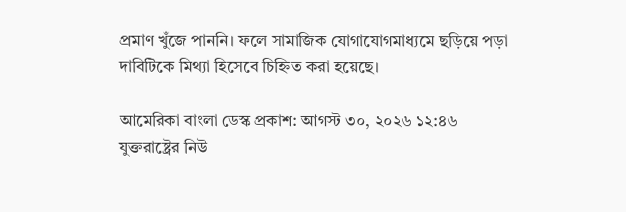প্রমাণ খুঁজে পাননি। ফলে সামাজিক যোগাযোগমাধ্যমে ছড়িয়ে পড়া দাবিটিকে মিথ্যা হিসেবে চিহ্নিত করা হয়েছে।

আমেরিকা বাংলা ডেস্ক প্রকাশ: আগস্ট ৩০, ২০২৬ ১২:৪৬
যুক্তরাষ্ট্রের নিউ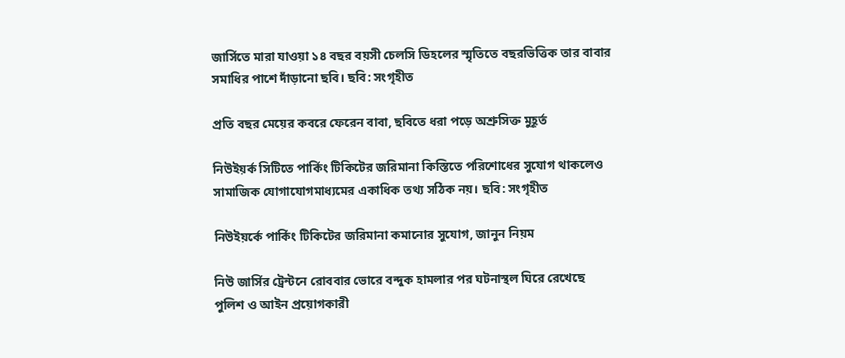জার্সিতে মারা যাওয়া ১৪ বছর বয়সী চেলসি ডিহলের স্মৃতিতে বছরভিত্তিক তার বাবার সমাধির পাশে দাঁড়ানো ছবি। ছবি: সংগৃহীত

প্রতি বছর মেয়ের কবরে ফেরেন বাবা, ছবিতে ধরা পড়ে অশ্রুসিক্ত মুহূর্ত

নিউইয়র্ক সিটিতে পার্কিং টিকিটের জরিমানা কিস্তিতে পরিশোধের সুযোগ থাকলেও সামাজিক যোগাযোগমাধ্যমের একাধিক তথ্য সঠিক নয়। ছবি: সংগৃহীত

নিউইয়র্কে পার্কিং টিকিটের জরিমানা কমানোর সুযোগ, জানুন নিয়ম

নিউ জার্সির ট্রেন্টনে রোববার ভোরে বন্দুক হামলার পর ঘটনাস্থল ঘিরে রেখেছে পুলিশ ও আইন প্রয়োগকারী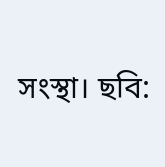সংস্থা। ছবি: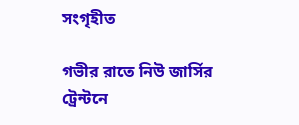সংগৃহীত

গভীর রাতে নিউ জার্সির ট্রেন্টনে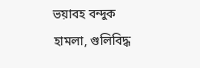ভয়াবহ বন্দুক হামলা, গুলিবিদ্ধ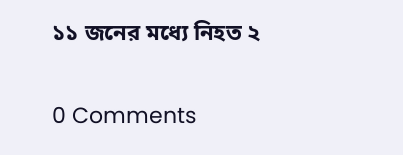১১ জনের মধ্যে নিহত ২

0 Comments